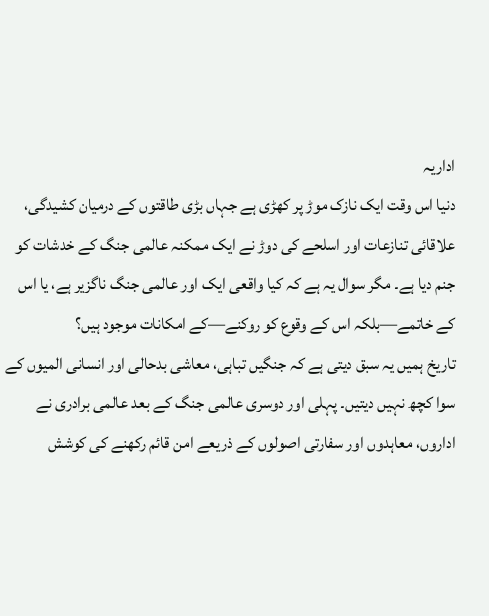اداریہ
دنیا اس وقت ایک نازک موڑ پر کھڑی ہے جہاں بڑی طاقتوں کے درمیان کشیدگی، علاقائی تنازعات اور اسلحے کی دوڑ نے ایک ممکنہ عالمی جنگ کے خدشات کو جنم دیا ہے۔ مگر سوال یہ ہے کہ کیا واقعی ایک اور عالمی جنگ ناگزیر ہے، یا اس کے خاتمے—بلکہ اس کے وقوع کو روکنے—کے امکانات موجود ہیں؟
تاریخ ہمیں یہ سبق دیتی ہے کہ جنگیں تباہی، معاشی بدحالی اور انسانی المیوں کے سوا کچھ نہیں دیتیں۔ پہلی اور دوسری عالمی جنگ کے بعد عالمی برادری نے اداروں، معاہدوں اور سفارتی اصولوں کے ذریعے امن قائم رکھنے کی کوشش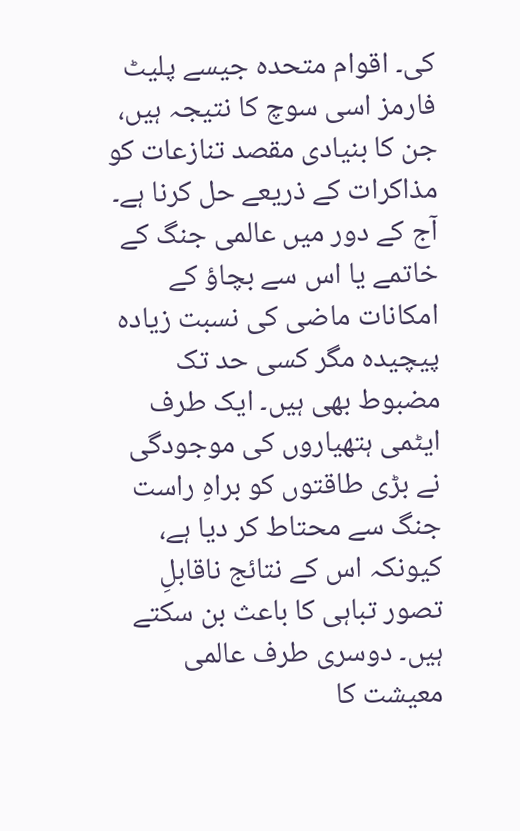کی۔ اقوام متحدہ جیسے پلیٹ فارمز اسی سوچ کا نتیجہ ہیں، جن کا بنیادی مقصد تنازعات کو مذاکرات کے ذریعے حل کرنا ہے۔
آج کے دور میں عالمی جنگ کے خاتمے یا اس سے بچاؤ کے امکانات ماضی کی نسبت زیادہ پیچیدہ مگر کسی حد تک مضبوط بھی ہیں۔ ایک طرف ایٹمی ہتھیاروں کی موجودگی نے بڑی طاقتوں کو براہِ راست جنگ سے محتاط کر دیا ہے، کیونکہ اس کے نتائج ناقابلِ تصور تباہی کا باعث بن سکتے ہیں۔ دوسری طرف عالمی معیشت کا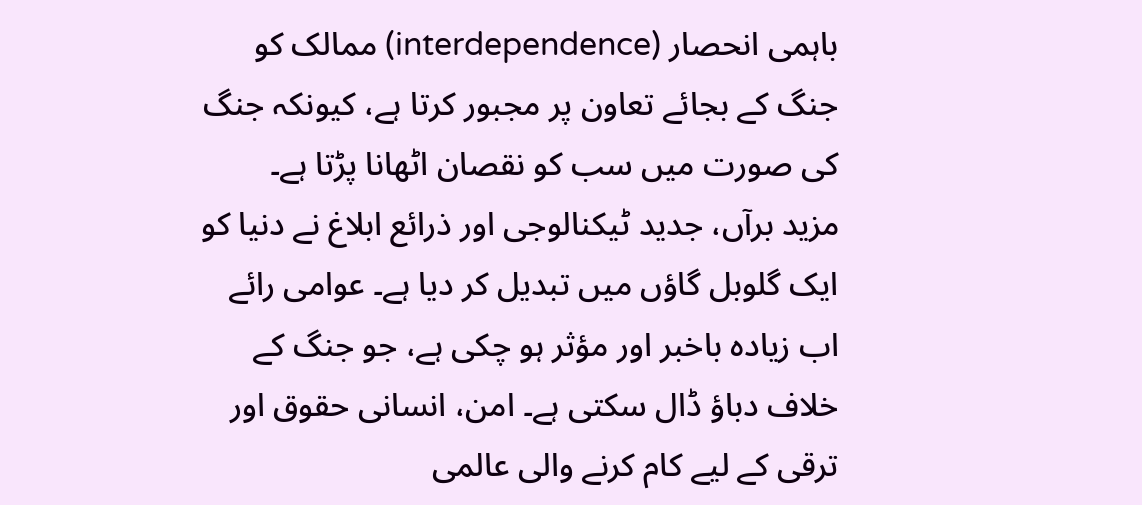باہمی انحصار (interdependence) ممالک کو جنگ کے بجائے تعاون پر مجبور کرتا ہے، کیونکہ جنگ کی صورت میں سب کو نقصان اٹھانا پڑتا ہے۔
مزید برآں، جدید ٹیکنالوجی اور ذرائع ابلاغ نے دنیا کو ایک گلوبل گاؤں میں تبدیل کر دیا ہے۔ عوامی رائے اب زیادہ باخبر اور مؤثر ہو چکی ہے، جو جنگ کے خلاف دباؤ ڈال سکتی ہے۔ امن، انسانی حقوق اور ترقی کے لیے کام کرنے والی عالمی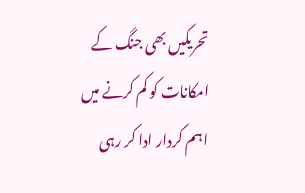تحریکیں بھی جنگ کے امکانات کو کم کرنے میں اہم کردار ادا کر رہی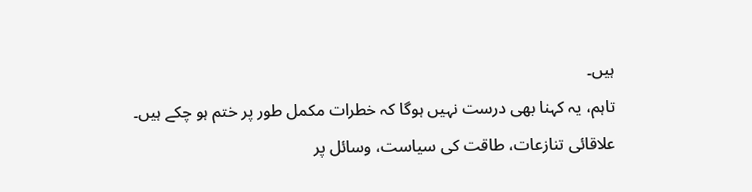ہیں۔
تاہم، یہ کہنا بھی درست نہیں ہوگا کہ خطرات مکمل طور پر ختم ہو چکے ہیں۔ علاقائی تنازعات، طاقت کی سیاست، وسائل پر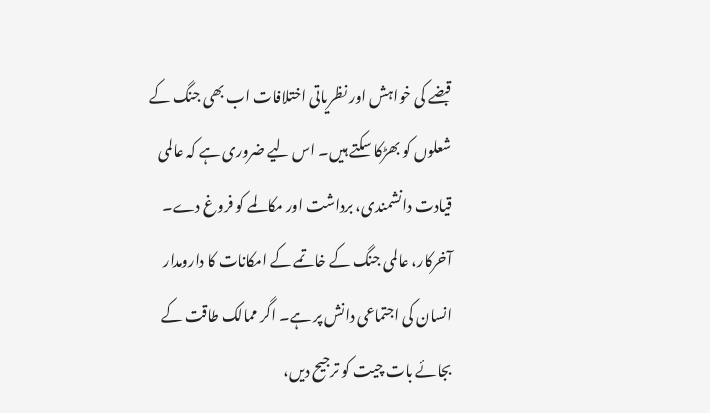قبضے کی خواہش اور نظریاتی اختلافات اب بھی جنگ کے شعلوں کو بھڑکا سکتے ہیں۔ اس لیے ضروری ہے کہ عالمی قیادت دانشمندی، برداشت اور مکالمے کو فروغ دے۔
آخرکار، عالمی جنگ کے خاتمے کے امکانات کا دارومدار انسان کی اجتماعی دانش پر ہے۔ اگر ممالک طاقت کے بجائے بات چیت کو ترجیح دیں،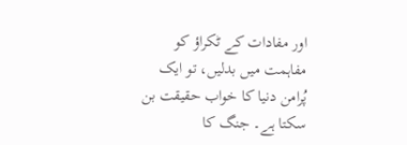اور مفادات کے ٹکراؤ کو مفاہمت میں بدلیں، تو ایک پُرامن دنیا کا خواب حقیقت بن سکتا ہے۔ جنگ کا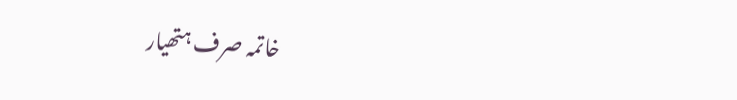خاتمہ صرف ہتھیار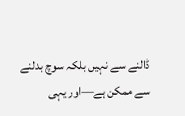ڈالنے سے نہیں بلکہ سوچ بدلنے سے ممکن ہے—اور یہی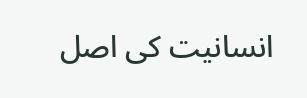انسانیت کی اصل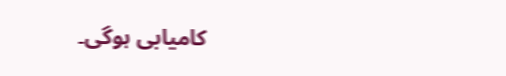کامیابی ہوگی۔